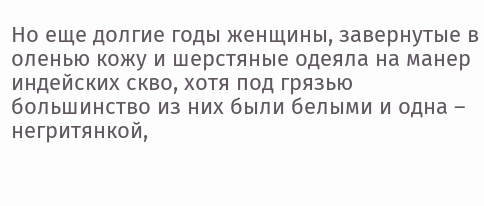Но еще долгие годы женщины, завернутые в оленью кожу и шерстяные одеяла на манер индейских скво, хотя под грязью большинство из них были белыми и одна – негритянкой,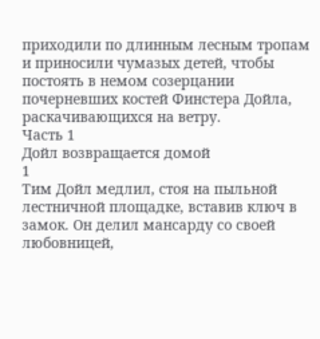приходили по длинным лесным тропам и приносили чумазых детей, чтобы постоять в немом созерцании почерневших костей Финстера Дойла, раскачивающихся на ветру.
Часть 1
Дойл возвращается домой
1
Тим Дойл медлил, стоя на пыльной лестничной площадке, вставив ключ в замок. Он делил мансарду со своей любовницей,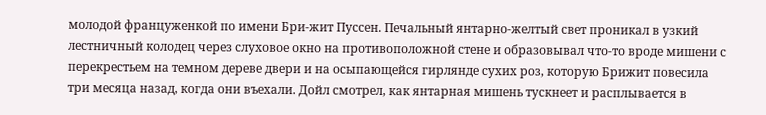молодой француженкой по имени Бри-жит Пуссен. Печальный янтарно-желтый свет проникал в узкий лестничный колодец через слуховое окно на противоположной стене и образовывал что-то вроде мишени с перекрестьем на темном дереве двери и на осыпающейся гирлянде сухих роз, которую Брижит повесила три месяца назад, когда они въехали. Дойл смотрел, как янтарная мишень тускнеет и расплывается в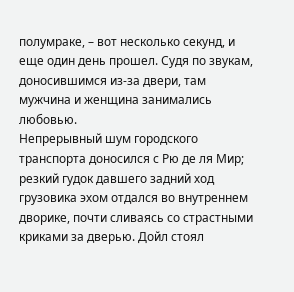полумраке, – вот несколько секунд, и еще один день прошел. Судя по звукам, доносившимся из-за двери, там мужчина и женщина занимались любовью.
Непрерывный шум городского транспорта доносился с Рю де ля Мир; резкий гудок давшего задний ход грузовика эхом отдался во внутреннем дворике, почти сливаясь со страстными криками за дверью. Дойл стоял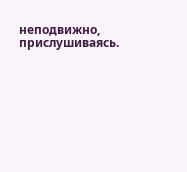неподвижно, прислушиваясь.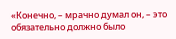«Конечно, – мрачно думал он, – это обязательно должно было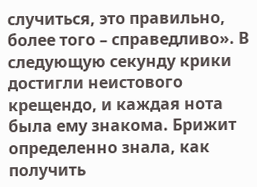случиться, это правильно, более того – справедливо». В следующую секунду крики достигли неистового крещендо, и каждая нота была ему знакома. Брижит определенно знала, как получить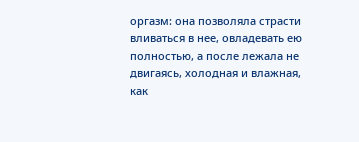оргазм: она позволяла страсти вливаться в нее, овладевать ею полностью, а после лежала не двигаясь, холодная и влажная, как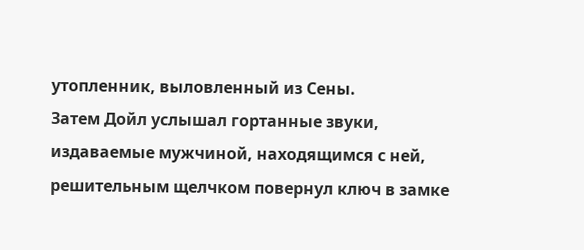утопленник, выловленный из Сены.
Затем Дойл услышал гортанные звуки, издаваемые мужчиной, находящимся с ней, решительным щелчком повернул ключ в замке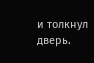и толкнул дверь.